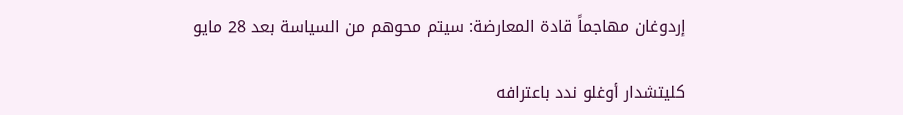إردوغان مهاجماً قادة المعارضة: سيتم محوهم من السياسة بعد 28 مايو

كليتشدار أوغلو ندد باعترافه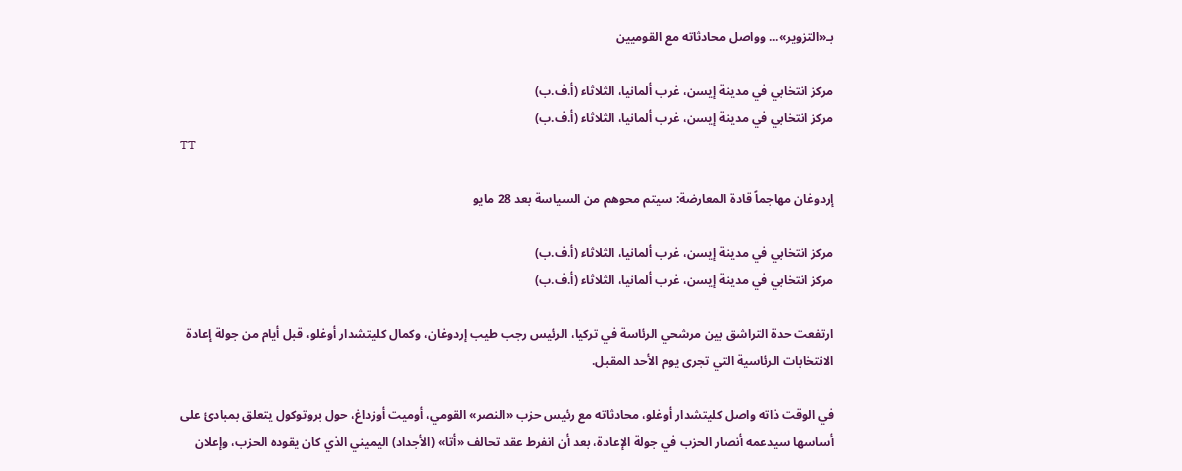بـ«التزوير»... وواصل محادثاته مع القوميين

مركز انتخابي في مدينة إيسن، غرب ألمانيا، الثلاثاء (أ.ف.ب)
مركز انتخابي في مدينة إيسن، غرب ألمانيا، الثلاثاء (أ.ف.ب)
TT

إردوغان مهاجماً قادة المعارضة: سيتم محوهم من السياسة بعد 28 مايو

مركز انتخابي في مدينة إيسن، غرب ألمانيا، الثلاثاء (أ.ف.ب)
مركز انتخابي في مدينة إيسن، غرب ألمانيا، الثلاثاء (أ.ف.ب)

ارتفعت حدة التراشق بين مرشحي الرئاسة في تركيا، الرئيس رجب طيب إردوغان، وكمال كليتشدار أوغلو، قبل أيام من جولة إعادة الانتخابات الرئاسية التي تجرى يوم الأحد المقبل.

في الوقت ذاته واصل كليتشدار أوغلو، محادثاته مع رئيس حزب «النصر» القومي، أوميت أوزداغ، حول بروتوكول يتعلق بمبادئ على أساسها سيدعمه أنصار الحزب في جولة الإعادة، بعد أن انفرط عقد تحالف «أتا» (الأجداد) اليميني الذي كان يقوده الحزب، وإعلان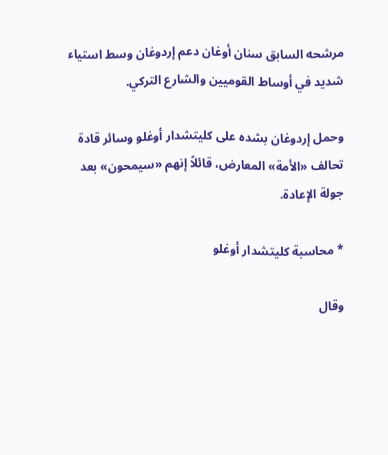مرشحه السابق سنان أوغان دعم إردوغان وسط استياء شديد في أوساط القوميين والشارع التركي.

وحمل إردوغان بشده على كليتشدار أوغلو وسائر قادة تحالف «الأمة» المعارض، قائلاً إنهم «سيمحون» بعد جولة الإعادة.

* محاسبة كليتشدار أوغلو

وقال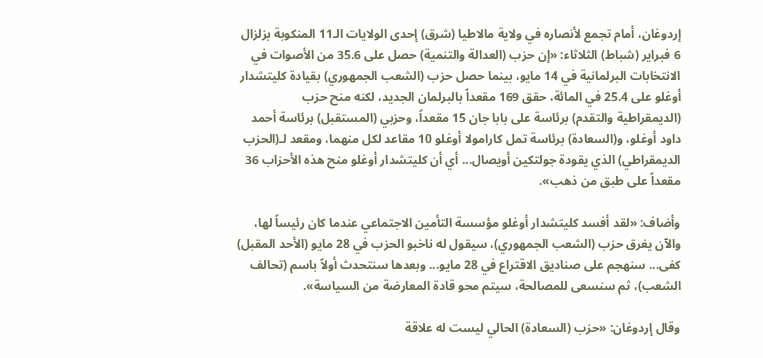إردوغان، أمام تجمع لأنصاره في ولاية مالاطيا (شرق) إحدى الولايات الـ11 المنكوبة بزلزال 6 فبراير (شباط) الثلاثاء: «إن حزب (العدالة والتنمية) حصل على 35.6 من الأصوات في الانتخابات البرلمانية في 14 مايو، بينما حصل حزب (الشعب الجمهوري) بقيادة كليتشدار أوغلو على 25.4 في المائة، حقق 169 مقعداً بالبرلمان الجديد، لكنه منح حزب (الديمقراطية والتقدم) برئاسة على بابا جان 15 مقعداً، وحزبي (المستقبل) برئاسة أحمد داود أوغلو، و(السعادة) برئاسة تمل كارامولا أوغلو 10 مقاعد لكل منهما، ومقعد لـ(الحزب الديمقراطي) الذي يقودة جولتكين أويصال... أي أن كليتشدار أوغلو منح هذه الأحزاب 36 مقعداً على طبق من ذهب».

وأضاف: «لقد أفسد كليتشدار أوغلو مؤسسة التأمين الاجتماعي عندما كان رئيساً لها، والآن يغرق حزب (الشعب الجمهوري)، سيقول له ناخبو الحزب في 28 مايو (الأحد المقبل) كفى... سنهجم على صناديق الاقتراع في 28 مايو... وبعدها سنتحدث أولاً باسم (تحالف الشعب)، ثم سنسعى للمصالحة، سيتم محو قادة المعارضة من السياسة».

وقال إردوغان: «حزب (السعادة) الحالي ليست له علاقة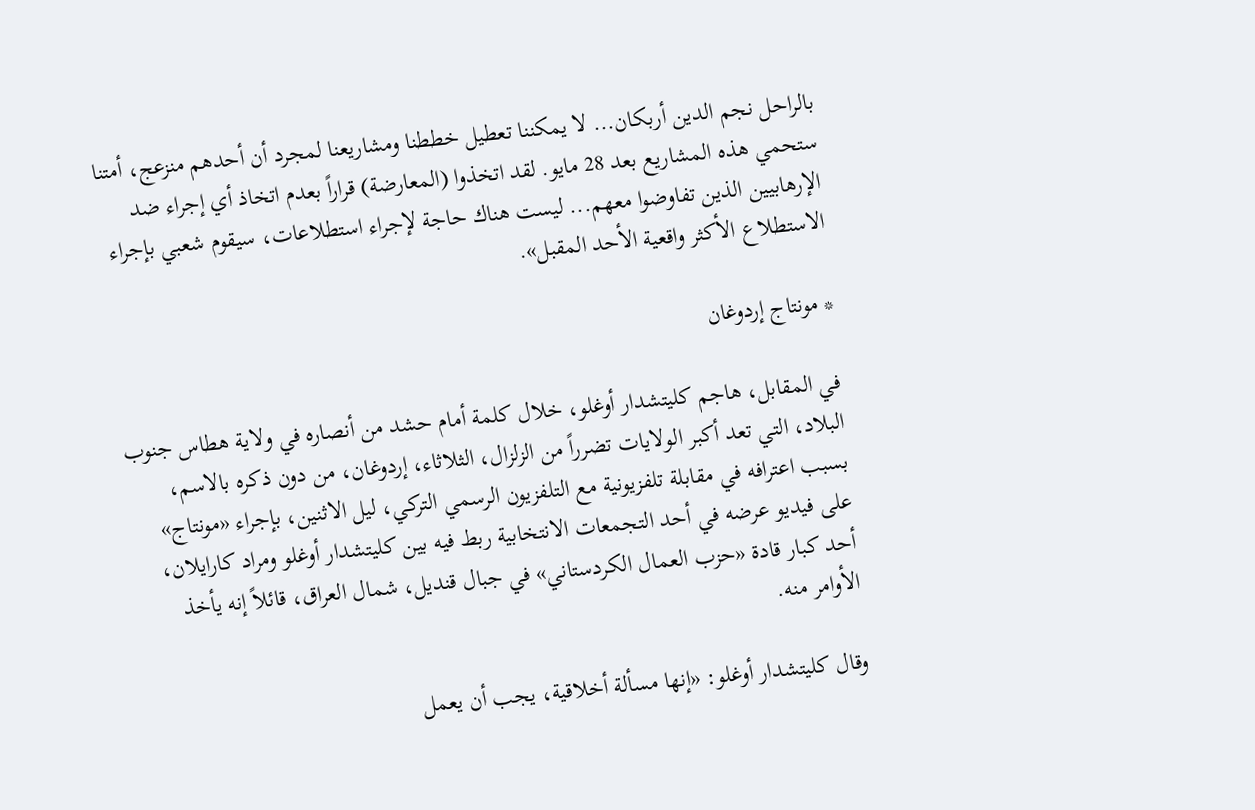بالراحل نجم الدين أربكان... لا يمكننا تعطيل خططنا ومشاريعنا لمجرد أن أحدهم منزعج، أمتنا ستحمي هذه المشاريع بعد 28 مايو. لقد اتخذوا (المعارضة) قراراً بعدم اتخاذ أي إجراء ضد الإرهابيين الذين تفاوضوا معهم... ليست هناك حاجة لإجراء استطلاعات، سيقوم شعبي بإجراء الاستطلاع الأكثر واقعية الأحد المقبل».

* مونتاج إردوغان

في المقابل، هاجم كليتشدار أوغلو، خلال كلمة أمام حشد من أنصاره في ولاية هطاس جنوب البلاد، التي تعد أكبر الولايات تضرراً من الزلزال، الثلاثاء، إردوغان، من دون ذكره بالاسم، بسبب اعترافه في مقابلة تلفزيونية مع التلفزيون الرسمي التركي، ليل الاثنين، بإجراء «مونتاج» على فيديو عرضه في أحد التجمعات الانتخابية ربط فيه بين كليتشدار أوغلو ومراد كارايلان، أحد كبار قادة «حزب العمال الكردستاني» في جبال قنديل، شمال العراق، قائلاً إنه يأخذ الأوامر منه.

وقال كليتشدار أوغلو: «إنها مسألة أخلاقية، يجب أن يعمل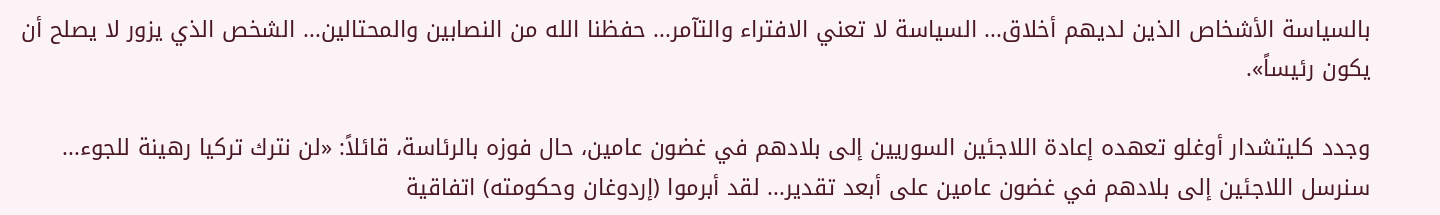بالسياسة الأشخاص الذين لديهم أخلاق... السياسة لا تعني الافتراء والتآمر... حفظنا الله من النصابين والمحتالين... الشخص الذي يزور لا يصلح أن يكون رئيساً».

وجدد كليتشدار أوغلو تعهده إعادة اللاجئين السوريين إلى بلادهم في غضون عامين، حال فوزه بالرئاسة، قائلاً: «لن نترك تركيا رهينة للجوء... سنرسل اللاجئين إلى بلادهم في غضون عامين على أبعد تقدير... لقد أبرموا (إردوغان وحكومته) اتفاقية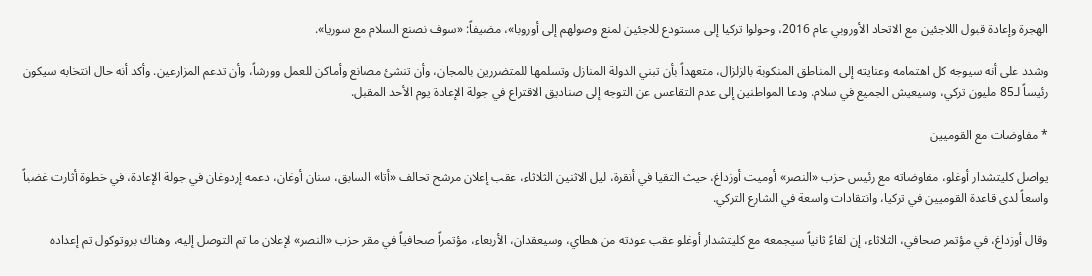الهجرة وإعادة قبول اللاجئين مع الاتحاد الأوروبي عام 2016، وحولوا تركيا إلى مستودع للاجئين لمنع وصولهم إلى أوروبا»، مضيفاً: «سوف نصنع السلام مع سوريا».

وشدد على أنه سيوجه كل اهتمامه وعنايته إلى المناطق المنكوبة بالزلزال، متعهداً بأن تبني الدولة المنازل وتسلمها للمتضررين بالمجان، وأن تنشئ مصانع وأماكن للعمل وورشاً، وأن تدعم المزارعين. وأكد أنه حال انتخابه سيكون رئيساً لـ85 مليون تركي، وسيعيش الجميع في سلام. ودعا المواطنين إلى عدم التقاعس عن التوجه إلى صناديق الاقتراع في جولة الإعادة يوم الأحد المقبل.

* مفاوضات مع القوميين

يواصل كليتشدار أوغلو، مفاوضاته مع رئيس حزب «النصر» أوميت أوزداغ، حيث التقيا في أنقرة، ليل الاثنين الثلاثاء، عقب إعلان مرشح تحالف «أتا» السابق، سنان أوغان، دعمه إردوغان في جولة الإعادة، في خطوة أثارت غضباً واسعاً لدى قاعدة القوميين في تركيا، وانتقادات واسعة في الشارع التركي.

وقال أوزداغ، في مؤتمر صحافي، الثلاثاء، إن لقاءً ثانياً سيجمعه مع كليتشدار أوغلو عقب عودته من هطاي، وسيعقدان، الأربعاء، مؤتمراً صحافياً في مقر حزب «النصر» لإعلان ما تم التوصل إليه، وهناك بروتوكول تم إعداده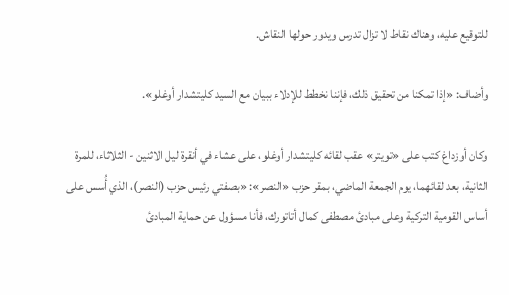للتوقيع عليه، وهناك نقاط لا تزال تدرس ويدور حولها النقاش.

وأضاف: «إذا تمكنا من تحقيق ذلك، فإننا نخطط للإدلاء ببيان مع السيد كليتشدار أوغلو».

وكان أوزداغ كتب على «تويتر» عقب لقائه كليتشدار أوغلو، على عشاء في أنقرة ليل الاثنين - الثلاثاء، للمرة الثانية، بعد لقائهما، يوم الجمعة الماضي، بمقر حزب «النصر»: «بصفتي رئيس حزب (النصر)، الذي أُسس على أساس القومية التركية وعلى مبادئ مصطفى كمال أتاتورك، فأنا مسؤول عن حماية المبادئ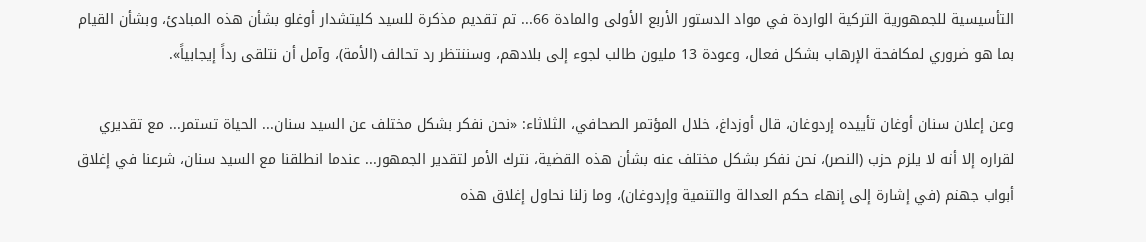التأسيسية للجمهورية التركية الواردة في مواد الدستور الأربع الأولى والمادة 66... تم تقديم مذكرة للسيد كليتشدار أوغلو بشأن هذه المبادئ، وبشأن القيام بما هو ضروري لمكافحة الإرهاب بشكل فعال، وعودة 13 مليون طالب لجوء إلى بلادهم، وسننتظر رد تحالف (الأمة)، وآمل أن نتلقى رداً إيجابياً».

وعن إعلان سنان أوغان تأييده إردوغان، قال أوزداغ، خلال المؤتمر الصحافي، الثلاثاء: «نحن نفكر بشكل مختلف عن السيد سنان... الحياة تستمر... مع تقديري لقراره إلا أنه لا يلزم حزب (النصر)، نحن نفكر بشكل مختلف عنه بشأن هذه القضية، نترك الأمر لتقدير الجمهور... عندما انطلقنا مع السيد سنان، شرعنا في إغلاق أبواب جهنم (في إشارة إلى إنهاء حكم العدالة والتنمية وإردوغان)، وما زلنا نحاول إغلاق هذه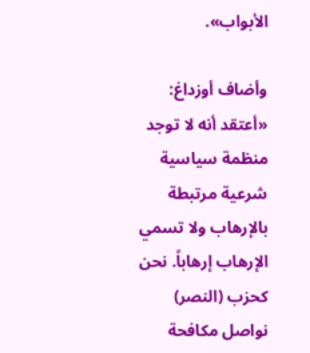الأبواب».

وأضاف أوزداغ: «أعتقد أنه لا توجد منظمة سياسية شرعية مرتبطة بالإرهاب ولا تسمي الإرهاب إرهاباً. نحن كحزب (النصر) نواصل مكافحة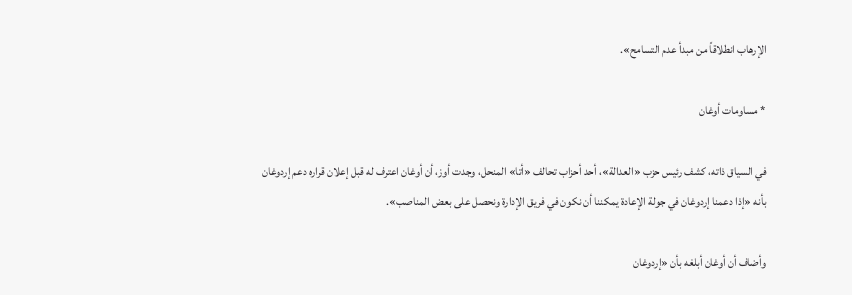الإرهاب انطلاقاً من مبدأ عدم التسامح».

* مساومات أوغان

في السياق ذاته، كشف رئيس حزب «العدالة»، أحد أحزاب تحالف «أتا» المنحل، وجدت أوز، أن أوغان اعترف له قبل إعلان قراره دعم إردوغان بأنه «إذا دعمنا إردوغان في جولة الإعادة يمكننا أن نكون في فريق الإدارة ونحصل على بعض المناصب».

وأضاف أن أوغان أبلغه بأن «إردوغان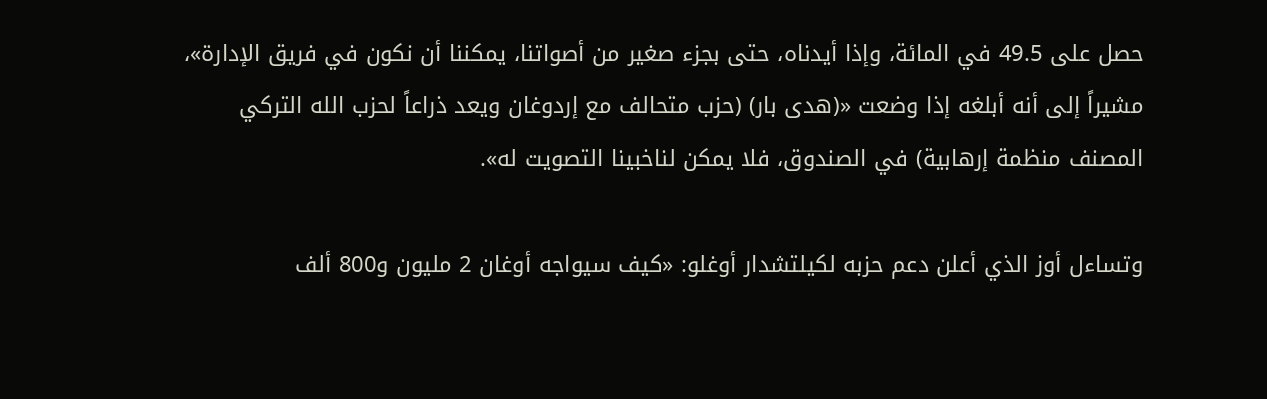حصل على 49.5 في المائة، وإذا أيدناه، حتى بجزء صغير من أصواتنا، يمكننا أن نكون في فريق الإدارة»، مشيراً إلى أنه أبلغه إذا وضعت «(هدى بار) (حزب متحالف مع إردوغان ويعد ذراعاً لحزب الله التركي المصنف منظمة إرهابية) في الصندوق، فلا يمكن لناخبينا التصويت له».

وتساءل أوز الذي أعلن دعم حزبه لكيلتشدار أوغلو: «كيف سيواجه أوغان 2 مليون و800 ألف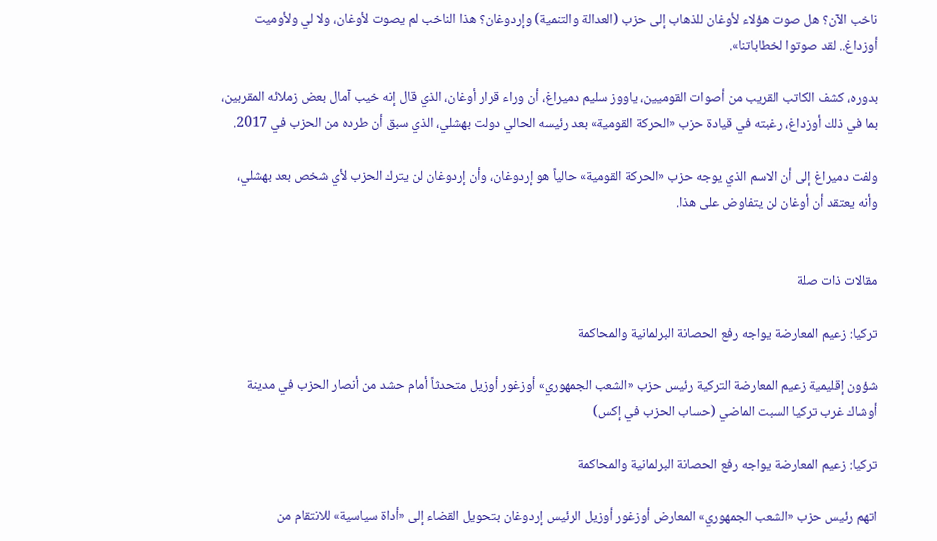ناخب الآن؟ هل صوت هؤلاء لأوغان للذهاب إلى حزب (العدالة والتنمية) وإردوغان؟ هذا الناخب لم يصوت لأوغان، ولا لي ولأوميت أوزداغ.. لقد صوتوا لخطاباتنا».

بدوره، كشف الكاتب القريب من أصوات القوميين، ياووز سليم دميراغ، أن وراء قرار أوغان، الذي قال إنه خيب آمال بعض زملائه المقربين، بما في ذلك أوزداغ، رغبته في قيادة حزب «الحركة القومية» بعد رئيسه الحالي دولت بهشلي، الذي سبق أن طرده من الحزب في 2017.

ولفت دميراغ إلى أن الاسم الذي يوجه حزب «الحركة القومية» حالياً هو إردوغان، وأن إردوغان لن يترك الحزب لأي شخص بعد بهشلي، وأنه يعتقد أن أوغان لن يتفاوض على هذا.


مقالات ذات صلة

تركيا: زعيم المعارضة يواجه رفع الحصانة البرلمانية والمحاكمة

شؤون إقليمية زعيم المعارضة التركية رئيس حزب «الشعب الجمهوري» أوزغور أوزيل متحدثاً أمام حشد من أنصار الحزب في مدينة أوشاك غرب تركيا السبت الماضي (حساب الحزب في إكس)

تركيا: زعيم المعارضة يواجه رفع الحصانة البرلمانية والمحاكمة

اتهم رئيس حزب «الشعب الجمهوري» المعارض أوزغور أوزيل الرئيس إردوغان بتحويل القضاء إلى «أداة سياسية» للانتقام من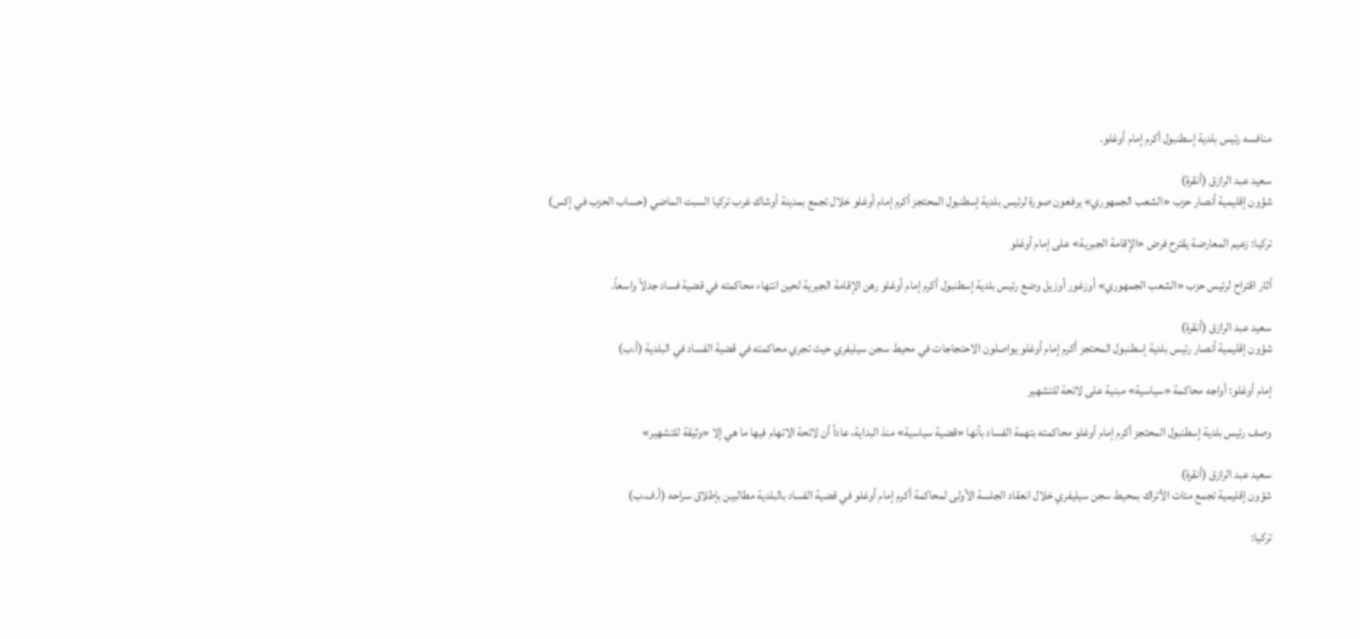منافسه رئيس بلدية إسطنبول أكرم إمام أوغلو.

سعيد عبد الرازق (أنقرة)
شؤون إقليمية أنصار حزب «الشعب الجمهوري» يرفعون صورة لرئيس بلدية إسطنبول المحتجز أكرم إمام أوغلو خلال تجمع بمدينة أوشاك غرب تركيا السبت الماضي (حساب الحزب في إكس)

تركيا: زعيم المعارضة يقترح فرض «الإقامة الجبرية» على إمام أوغلو

أثار اقتراح لرئيس حزب «الشعب الجمهوري» أوزغور أوزيل وضع رئيس بلدية إسطنبول أكرم إمام أوغلو رهن الإقامة الجبرية لحين انتهاء محاكمته في قضية فساد جدلاً واسعاً.

سعيد عبد الرازق (أنقرة)
شؤون إقليمية أنصار رئيس بلدية إسطنبول المحتجز أكرم إمام أوغلو يواصلون الاحتجاجات في محيط سجن سيليفري حيث تجري محاكمته في قضية الفساد في البلدية (أ.ب)

إمام أوغلو: أواجه محاكمة «سياسية» مبنية على لائحة للتشهير

وصف رئيس بلدية إسطنبول المحتجز أكرم إمام أوغلو محاكمته بتهمة الفساد بأنها «قضية سياسية» منذ البداية، عاداً أن لائحة الاتهام فيها ما هي إلا «وثيقة للتشهير»

سعيد عبد الرازق (أنقرة)
شؤون إقليمية تجمع مئات الأتراك بمحيط سجن سيليفري خلال انعقاد الجلسة الأولى لمحاكمة أكرم إمام أوغلو في قضية الفساد بالبلدية مطالبين بإطلاق سراحه (أ.ف.ب)

تركيا: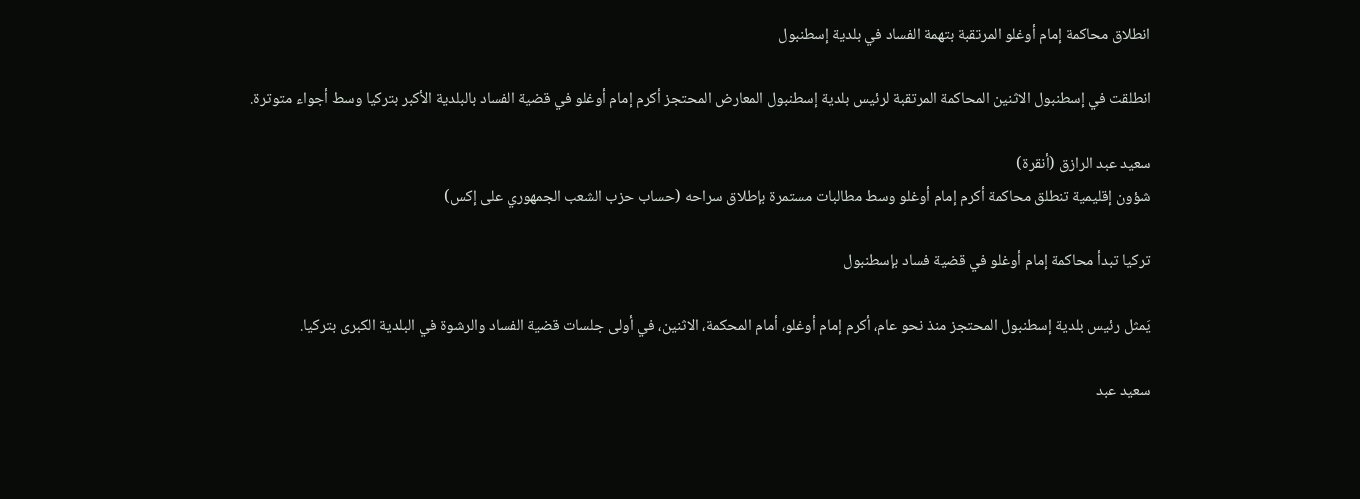انطلاق محاكمة إمام أوغلو المرتقبة بتهمة الفساد في بلدية إسطنبول

انطلقت في إسطنبول الاثنين المحاكمة المرتقبة لرئيس بلدية إسطنبول المعارض المحتجز أكرم إمام أوغلو في قضية الفساد بالبلدية الأكبر بتركيا وسط أجواء متوترة.

سعيد عبد الرازق (أنقرة)
شؤون إقليمية تنطلق محاكمة أكرم إمام أوغلو وسط مطالبات مستمرة بإطلاق سراحه (حساب حزب الشعب الجمهوري على إكس)

تركيا تبدأ محاكمة إمام أوغلو في قضية فساد بإسطنبول

يَمثل رئيس بلدية إسطنبول المحتجز منذ نحو عام، أكرم إمام أوغلو، أمام المحكمة، الاثنين، في أولى جلسات قضية الفساد والرشوة في البلدية الكبرى بتركيا.

سعيد عبد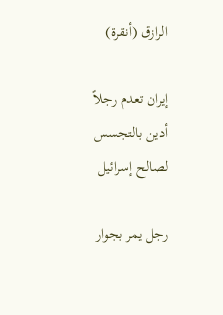الرازق (أنقرة)

إيران تعدم رجلاً أدين بالتجسس لصالح إسرائيل

رجل يمر بجوار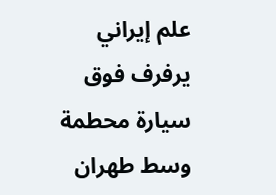علم إيراني يرفرف فوق سيارة محطمة وسط طهران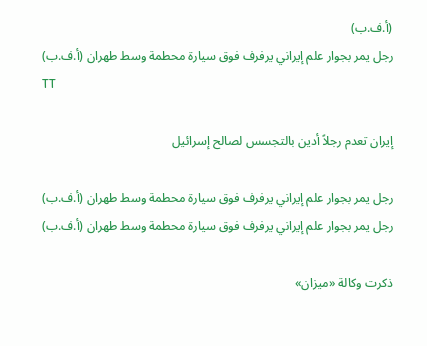(أ.ف.ب)
رجل يمر بجوار علم إيراني يرفرف فوق سيارة محطمة وسط طهران (أ.ف.ب)
TT

إيران تعدم رجلاً أدين بالتجسس لصالح إسرائيل

رجل يمر بجوار علم إيراني يرفرف فوق سيارة محطمة وسط طهران (أ.ف.ب)
رجل يمر بجوار علم إيراني يرفرف فوق سيارة محطمة وسط طهران (أ.ف.ب)

ذكرت وكالة «ميزان»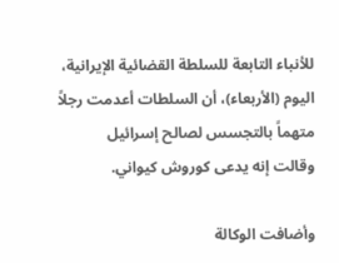للأنباء التابعة للسلطة ‌القضائية ‌الإيرانية، اليوم ‌(الأربعاء)، أن السلطات أعدمت رجلاً متهماً بالتجسس لصالح إسرائيل وقالت ‌إنه ‌يدعى كوروش ‌كيواني.

وأضافت ‌الوكالة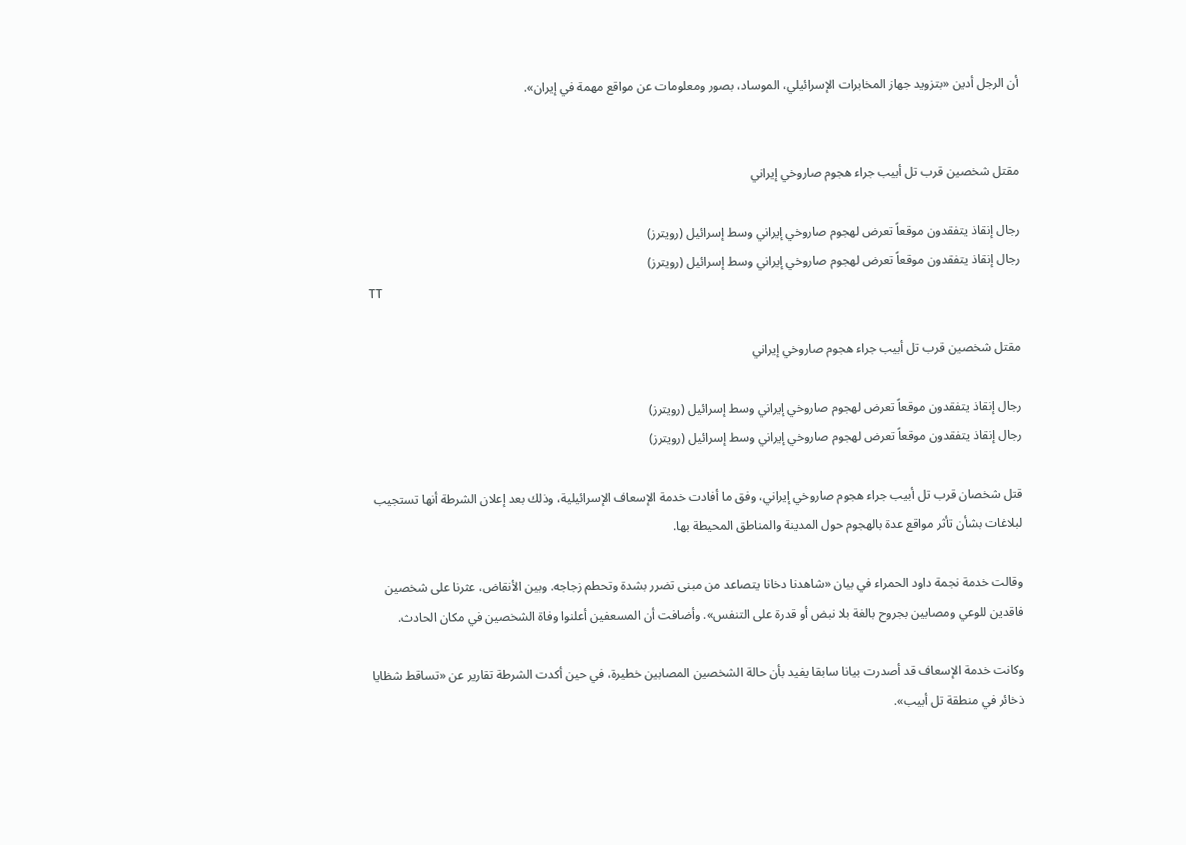أن الرجل ‌أدين «بتزويد جهاز المخابرات الإسرائيلي، الموساد، بصور ومعلومات عن مواقع مهمة في إيران».


مقتل شخصين قرب تل أبيب جراء هجوم صاروخي إيراني

رجال إنقاذ يتفقدون موقعاً تعرض لهجوم صاروخي إيراني وسط إسرائيل (رويترز)
رجال إنقاذ يتفقدون موقعاً تعرض لهجوم صاروخي إيراني وسط إسرائيل (رويترز)
TT

مقتل شخصين قرب تل أبيب جراء هجوم صاروخي إيراني

رجال إنقاذ يتفقدون موقعاً تعرض لهجوم صاروخي إيراني وسط إسرائيل (رويترز)
رجال إنقاذ يتفقدون موقعاً تعرض لهجوم صاروخي إيراني وسط إسرائيل (رويترز)

قتل شخصان قرب تل أبيب جراء هجوم صاروخي إيراني، وفق ما أفادت خدمة الإسعاف الإسرائيلية، وذلك بعد إعلان الشرطة أنها تستجيب لبلاغات بشأن تأثر مواقع عدة بالهجوم حول المدينة والمناطق المحيطة بها.

وقالت خدمة نجمة داود الحمراء في بيان «شاهدنا دخانا يتصاعد من مبنى تضرر بشدة وتحطم زجاجه. وبين الأنقاض، عثرنا على شخصين فاقدين للوعي ومصابين بجروح بالغة بلا نبض أو قدرة على التنفس». وأضافت أن المسعفين أعلنوا وفاة الشخصين في مكان الحادث.

وكانت خدمة الإسعاف قد أصدرت بيانا سابقا يفيد بأن حالة الشخصين المصابين خطيرة، في حين أكدت الشرطة تقارير عن «تساقط شظايا ذخائر في منطقة تل أبيب».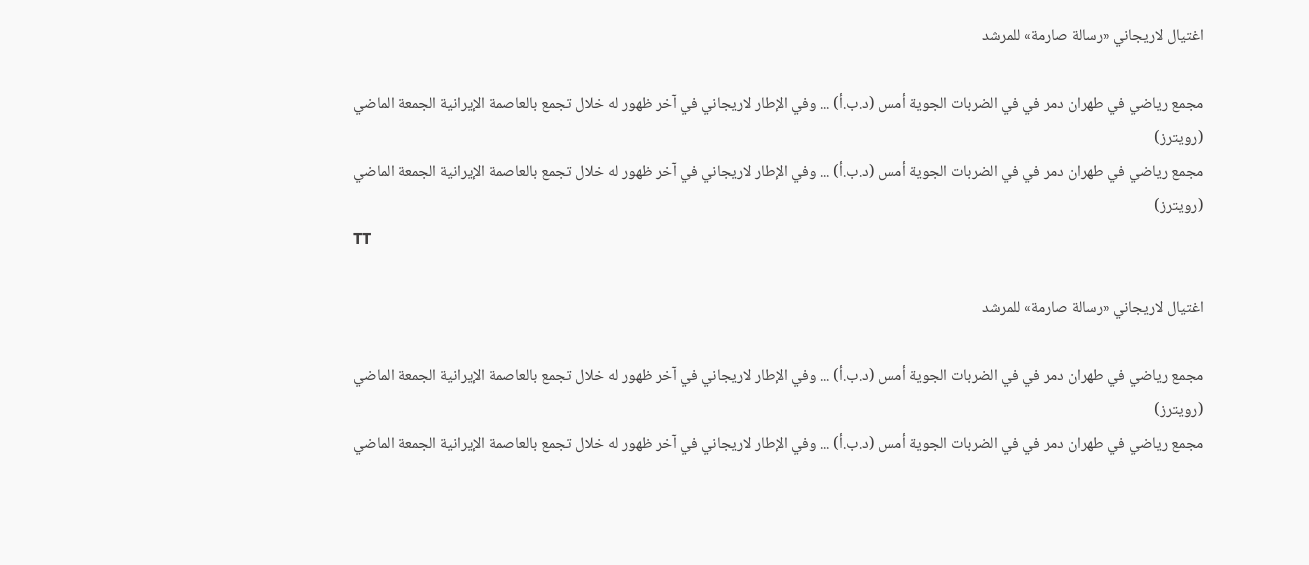اغتيال لاريجاني «رسالة صارمة» للمرشد

مجمع رياضي في طهران دمر في في الضربات الجوية أمس (د.ب.أ) ... وفي الإطار لاريجاني في آخر ظهور له خلال تجمع بالعاصمة الإيرانية الجمعة الماضي (رويترز)
مجمع رياضي في طهران دمر في في الضربات الجوية أمس (د.ب.أ) ... وفي الإطار لاريجاني في آخر ظهور له خلال تجمع بالعاصمة الإيرانية الجمعة الماضي (رويترز)
TT

اغتيال لاريجاني «رسالة صارمة» للمرشد

مجمع رياضي في طهران دمر في في الضربات الجوية أمس (د.ب.أ) ... وفي الإطار لاريجاني في آخر ظهور له خلال تجمع بالعاصمة الإيرانية الجمعة الماضي (رويترز)
مجمع رياضي في طهران دمر في في الضربات الجوية أمس (د.ب.أ) ... وفي الإطار لاريجاني في آخر ظهور له خلال تجمع بالعاصمة الإيرانية الجمعة الماضي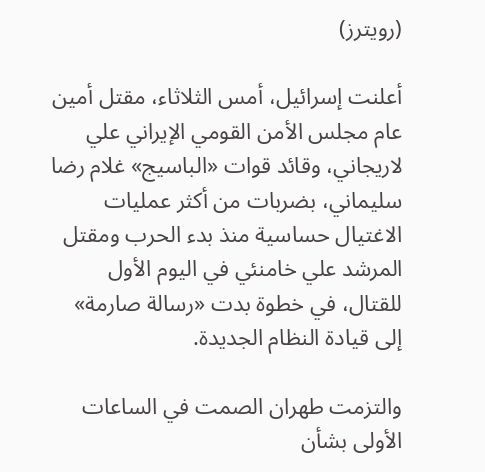(رويترز)

أعلنت إسرائيل، أمس الثلاثاء، مقتل أمين عام مجلس الأمن القومي الإيراني علي لاريجاني، وقائد قوات «الباسيج» غلام رضا سليماني، بضربات من أكثر عمليات الاغتيال حساسية منذ بدء الحرب ومقتل المرشد علي خامنئي في اليوم الأول للقتال، في خطوة بدت «رسالة صارمة» إلى قيادة النظام الجديدة.

والتزمت طهران الصمت في الساعات الأولى بشأن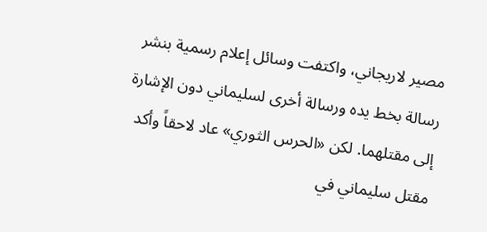مصير لاريجاني، واكتفت وسائل إعلام رسمية بنشر رسالة بخط يده ورسالة أخرى لسليماني دون الإشارة إلى مقتلهما. لكن «الحرس الثوري» عاد لاحقاً وأكد مقتل سليماني في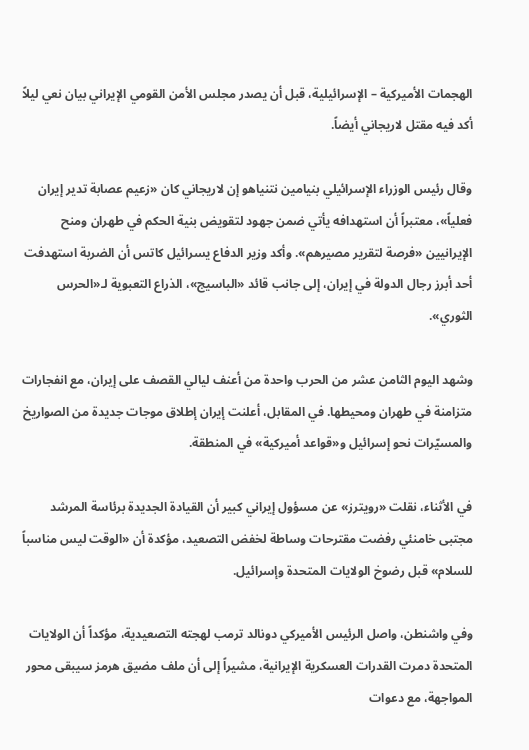الهجمات الأميركية – الإسرائيلية، قبل أن يصدر مجلس الأمن القومي الإيراني بيان نعي ليلاً أكد فيه مقتل لاريجاني أيضاً.

وقال رئيس الوزراء الإسرائيلي بنيامين نتنياهو إن لاريجاني كان «زعيم عصابة تدير إيران فعلياً»، معتبراً أن استهدافه يأتي ضمن جهود لتقويض بنية الحكم في طهران ومنح الإيرانيين «فرصة لتقرير مصيرهم». وأكد وزير الدفاع يسرائيل كاتس أن الضربة استهدفت أحد أبرز رجال الدولة في إيران، إلى جانب قائد «الباسيج»، الذراع التعبوية لـ«الحرس الثوري».

وشهد اليوم الثامن عشر من الحرب واحدة من أعنف ليالي القصف على إيران، مع انفجارات متزامنة في طهران ومحيطها. في المقابل، أعلنت إيران إطلاق موجات جديدة من الصواريخ والمسيّرات نحو إسرائيل و«قواعد أميركية» في المنطقة.

في الأثناء، نقلت «رويترز» عن مسؤول إيراني كبير أن القيادة الجديدة برئاسة المرشد مجتبى خامنئي رفضت مقترحات وساطة لخفض التصعيد، مؤكدة أن «الوقت ليس مناسباً للسلام» قبل رضوخ الولايات المتحدة وإسرائيل.

وفي واشنطن، واصل الرئيس الأميركي دونالد ترمب لهجته التصعيدية، مؤكداً أن الولايات المتحدة دمرت القدرات العسكرية الإيرانية، مشيراً إلى أن ملف مضيق هرمز سيبقى محور المواجهة، مع دعوات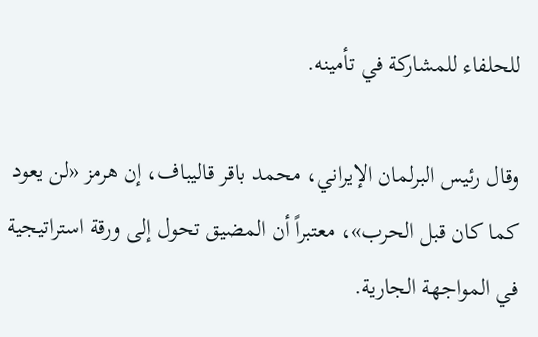للحلفاء للمشاركة في تأمينه.

وقال رئيس البرلمان الإيراني، محمد باقر قاليباف، إن هرمز «لن يعود كما كان قبل الحرب»، معتبراً أن المضيق تحول إلى ورقة استراتيجية في المواجهة الجارية.